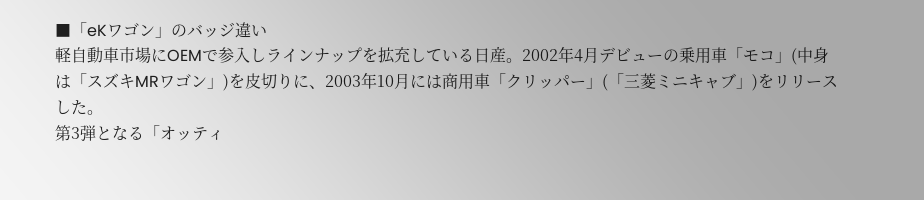■「eKワゴン」のバッジ違い
軽自動車市場にOEMで参入しラインナップを拡充している日産。2002年4月デビューの乗用車「モコ」(中身は「スズキMRワゴン」)を皮切りに、2003年10月には商用車「クリッパー」(「三菱ミニキャブ」)をリリースした。
第3弾となる「オッティ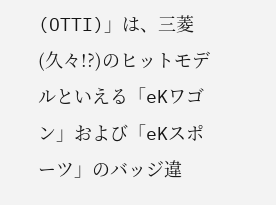(OTTI)」は、三菱(久々!?)のヒットモデルといえる「eKワゴン」および「eKスポーツ」のバッジ違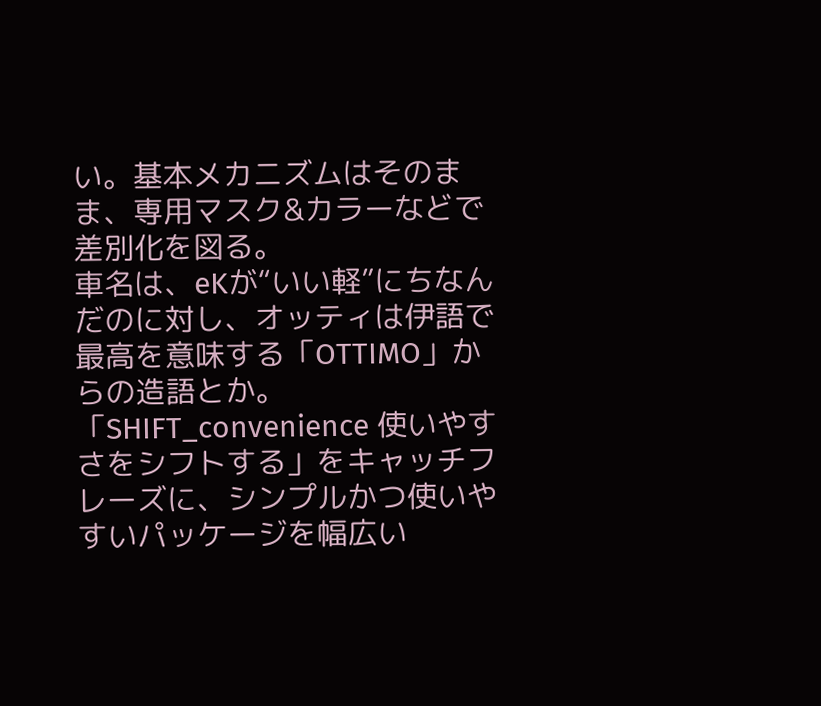い。基本メカニズムはそのまま、専用マスク&カラーなどで差別化を図る。
車名は、eKが“いい軽”にちなんだのに対し、オッティは伊語で最高を意味する「OTTIMO」からの造語とか。「SHIFT_convenience 使いやすさをシフトする」をキャッチフレーズに、シンプルかつ使いやすいパッケージを幅広い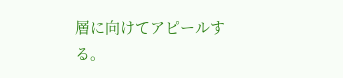層に向けてアピールする。